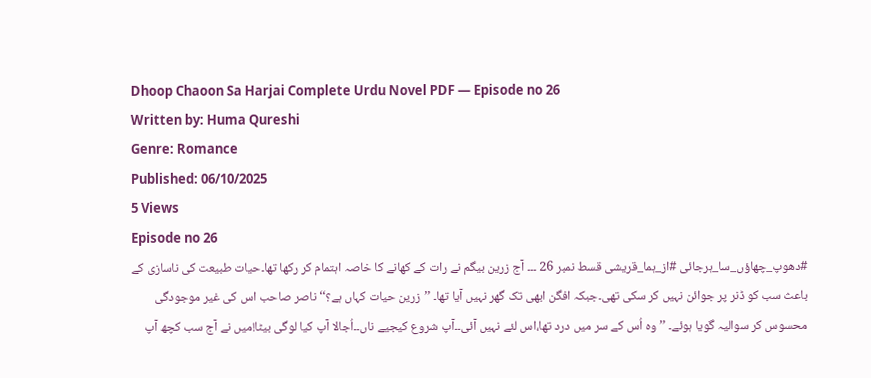Dhoop Chaoon Sa Harjai Complete Urdu Novel PDF — Episode no 26
Written by: Huma Qureshi
Genre: Romance
Published: 06/10/2025
5 Views
Episode no 26
#دھوپ_چھاؤں_سا_ہرجائی #از_ہما_قریشی قسط نمبر 26 ۔۔۔ آج زرین بیگم نے رات کے کھانے کا خاصہ اہتمام کر رکھا تھا۔حیات طبیعت کی ناسازی کے باعث سب کو ڈنر پر جوائن نہیں کر سکی تھی۔جبکہ افگن ابھی تک گھر نہیں آیا تھا۔ ’’زرین حیات کہاں ہے؟‘‘ ناصر صاحب اس کی غیر موجودگی محسوس کر سوالیہ گویا ہوئے۔ ’’وہ اُس کے سر میں درد تھا،اس لئے نہیں آئی۔۔آپ شروع کیجیے ناں۔۔اُجالا آپ کیا لوگی بیٹا!میں نے آج سب کچھ آپ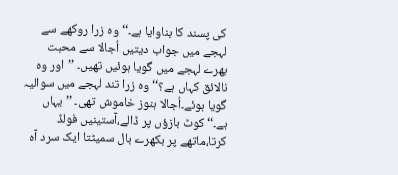کی پسند کا بناوایا ہے۔‘‘وہ زرا روکھے سے لہجے میں جواب دیتیں اُجالا سے محبت بھرے لہجے میں گویا ہوئیں تھیں۔ ’’اور وہ نالائق کہاں ہے؟‘‘ وہ زرا تند لہجے میں سوالیہ گویا ہوئے۔اُجالا ہنوز خاموش تھی۔ ’’یہاں ہے۔‘‘کوٹ بازؤں پر ڈالے،آستینیں فولڈ کرتا،ماتھے پر بکھرے بال سمیٹتا ایک سرد آہ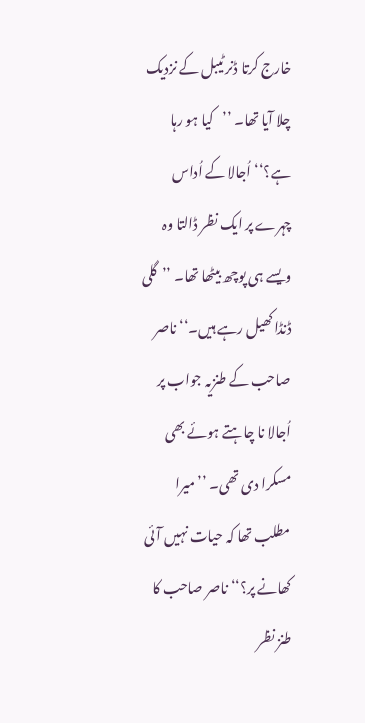خارج کرتا ڈنر ٹيبل کے نزدیک چلا آیا تھا۔ ’’کیا ہو رہا ہے؟‘‘اُجالا کے اُداس چہرے پر ایک نظر ڈالتا وہ ویسے ہی پوچھ بیٹھا تھا۔ ’’گلی ڈنڈا کھیل رہے ہیں۔‘‘ ناصر صاحب کے طنزیہ جواب پر اُجالا نا چاہتے ہوئے بھی مسکرا دی تھی۔ ’’میرا مطلب تھا کہ حیات نہیں آئی کھانے پر؟‘‘ ناصر صاحب کا طنز نظر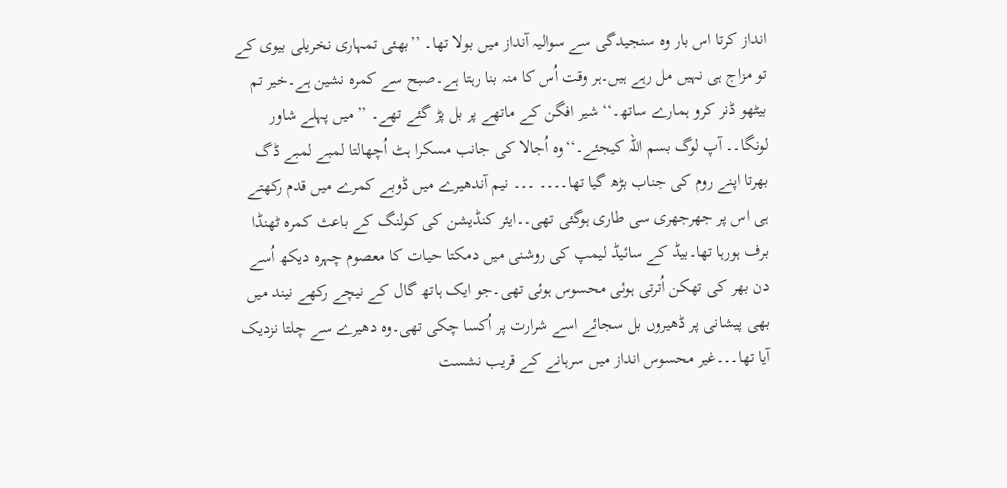انداز کرتا اس بار وہ سنجیدگی سے سوالیہ آنداز میں بولا تھا۔ ’’بھئی تمہاری نخریلی بیوی کے تو مزاج ہی نہیں مل رہے ہیں۔ہر وقت اُس کا منہ بنا رہتا ہے۔صبح سے کمرہ نشین ہے۔خیر تم بیٹھو ڈنر کرو ہمارے ساتھ۔‘‘ شیر افگن کے ماتھے پر بل پڑ گئے تھے۔ ’’میں پہلے شاور لونگا۔۔ آپ لوگ بسم اللہ کیجئے۔‘‘وہ اُجالا کی جانب مسکرا ہٹ اُچھالتا لمبے لمبے ڈگ بھرتا اپنے روم کی جناب بڑھ گیا تھا۔۔۔۔ ۔۔۔ نیم آندھیرے میں ڈوبے کمرے میں قدم رکھتے ہی اس پر جھرجھری سی طاری ہوگئی تھی۔۔ایئر کنڈیشن کی کولنگ کے باعث کمرہ ٹھنڈا برف ہورہا تھا۔بیڈ کے سائیڈ لیمپ کی روشنی میں دمکتا حیات کا معصوم چہرہ دیکھ اُسے دن بھر کی تھکن اُترتی ہوئی محسوس ہوئی تھی۔جو ایک ہاتھ گال کے نیچے رکھے نیند میں بھی پیشانی پر ڈھیروں بل سجائے اسے شرارت پر اُکسا چکی تھی۔وہ دھیرے سے چلتا نزدیک آیا تھا۔۔۔غیر محسوس انداز میں سرہانے کے قریب نشست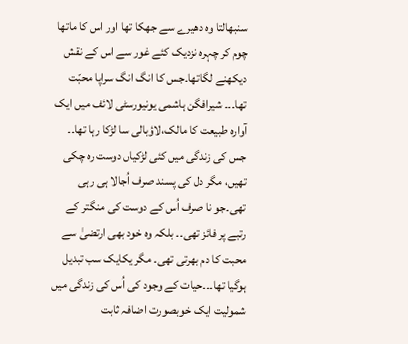سنبھالتا وہ دھیرے سے جھکا تھا اور اس کا ماتھا چوم کر چہرہ نزدیک کئے غور سے اس کے نقش دیکھنے لگاتھا۔جس کا انگ انگ سراپا محبّت تھا۔۔۔ شیرافگن ہاشمی یونیورسٹی لائف میں ایک آوارہ طبیعت کا مالک،لاؤبالی سا لڑکا رہا تھا۔۔ جس کی زندگی میں کئی لڑکیاں دوست رہ چکی تھیں، مگر دل کی پسند صرف اُجالا ہی رہی تھی۔جو نا صرف اُس کے دوست کی منگتر کے رتبے پر فائز تھی۔۔ بلکہ وہ خود بھی ارتضیٰ سے محبت کا دم بھرتی تھی۔ مگر یکایک سب تبدیل ہوگیا تھا۔۔۔حیات کے وجود کی اُس کی زندگی میں شمولیت ایک خوبصورت اضافہ ثابت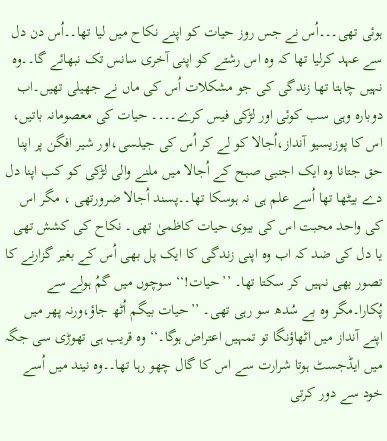ہوئی تھی۔۔۔اُس نے جس روز حیات کو اپنے نکاح میں لیا تھا۔۔اُس دن دل سے عہد کرلیا تھا کہ وہ اس رشتے کو اپنی آخری سانس تک نبھائے گا۔۔وہ نہیں چاہتا تھا زندگی کی جو مشکلات اُس کی ماں نے جھیلی تھیں۔اب دوبارہ وہی سب کوئی اور لڑکی فیس کرے۔۔۔۔ حیات کی معصومانہ باتیں، اس کا پوزیسیو آنداز،اُجالا کو لے کر اُس کی جیلسی،اور شیر افگن پر اپنا حق جتانا وہ ایک اجنبی صبح کے اُجالا میں ملنے والی لڑکی کو کب اپنا دل دے بیٹھا تھا اُسے علم ہی نہ ہوسکا تھا۔۔پسند اُجالا ضرورتھی ، مگر اس کی واحد محبت اس کی بیوی حیات کاظمیٰ تھی۔ نکاح کی کشش تھی یا دل کی ضد کہ اب وہ اپنی زندگی کا ایک پل بھی اُس کے بغیر گزارنے کا تصور بھی نہیں کر سکتا تھا۔ ’’حیات!‘‘ سوچوں میں گمُ ہولے سے پُکارا۔مگر وہ بے سُدھ سو رہی تھی۔ ’’حیات بیگم اُٹھ جاؤ،ورنہ پھر میں اپنے آنداز میں اٹھاؤنگا تو تمہیں اعتراض ہوگا۔‘‘وہ قریب ہی تھوڑی سی جگہ میں ایڈجسٹ ہوتا شرارت سے اس کا گال چھو رہا تھا۔۔وہ نیند میں اُسے خود سے دور کرتی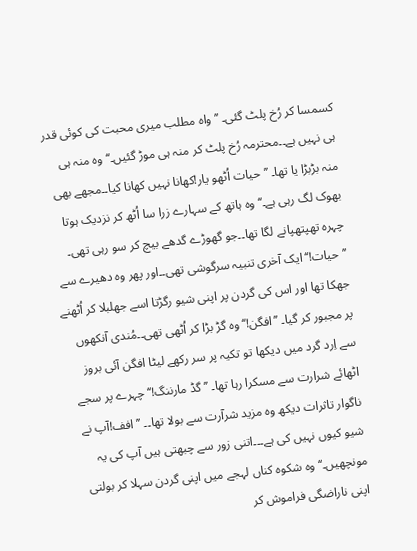کسمسا کر رُخ پلٹ گئی۔ ’’واہ مطلب میری محبت کی کوئی قدر ہی نہیں ہے۔۔محترمہ رُخ پلٹ کر منہ ہی موڑ گئیں۔‘‘ وہ منہ ہی منہ بڑبڑا یا تھا۔ ’’حیات اُٹھو یار!کھانا نہیں کھانا کیا۔۔مجھے بھی بھوک لگ رہی ہے۔‘‘وہ ہاتھ کے سہارے زرا سا اُٹھ کر نزدیک ہوتا چہرہ تھپتھپانے لگا تھا۔۔جو گھوڑے گدھے بیچ کر سو رہی تھی۔ ’’حیات!‘‘ایک آخری تنبیہ سرگوشی تھی۔۔اور پھر وہ دھیرے سے جھکا تھا اور اس کی گردن پر اپنی شیو رگڑتا اسے جھلبلا کر اُٹھنے پر مجبور کر گیا۔ ’’افگن!‘‘وہ گڑ بڑا کر اُٹھی تھی۔۔مُندی آنکھوں سے اِرد گرد میں دیکھا تو تکیہ پر سر رکھے لیٹا افگن آئی بروز اٹھائے شرارت سے مسکرا رہا تھا۔ ’’گڈ مارننگ!‘‘چہرے پر سجے ناگوار تاثرات دیکھ وہ مزید شرآرت سے بولا تھا۔۔ ’’افف!آپ نے شیو کیوں نہیں کی ہے۔۔۔اتنی زور سے چبھتی ہیں آپ کی یہ مونچھیں۔‘‘وہ شکوہ کناں لہجے میں اپنی گردن سہلا کر بولتی اپنی ناراضگی فراموش کر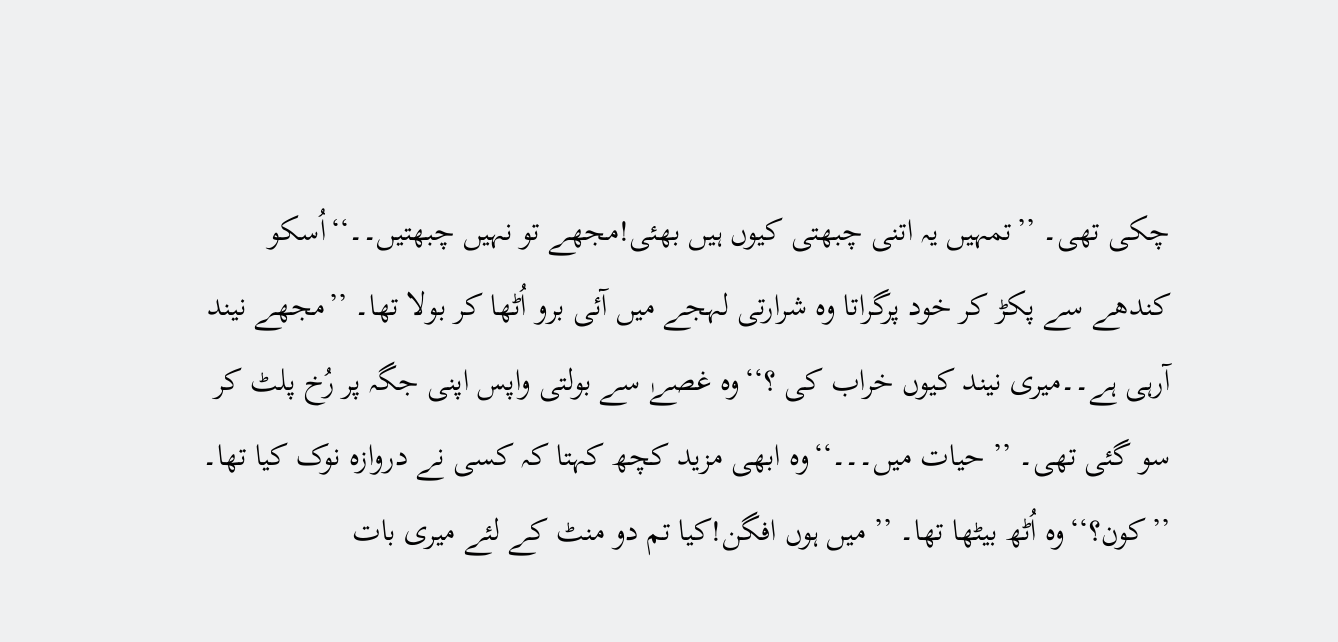چکی تھی۔ ’’تمہیں یہ اتنی چبھتی کیوں ہیں بھئی!مجھے تو نہیں چبھتیں۔۔‘‘اُسکو کندھے سے پکڑ کر خود پرگراتا وہ شرارتی لہجے میں آئی برو اُٹھا کر بولا تھا۔ ’’مجھے نیند آرہی ہے۔۔میری نیند کیوں خراب کی ؟‘‘وہ غصےٰ سے بولتی واپس اپنی جگہ پر رُخ پلٹ کر سو گئی تھی۔ ’’ حیات میں۔۔۔‘‘وہ ابھی مزید کچھ کہتا کہ کسی نے دروازہ نوک کیا تھا۔ ’’کون؟‘‘وہ اُٹھ بیٹھا تھا۔ ’’ میں ہوں افگن!کیا تم دو منٹ کے لئے میری بات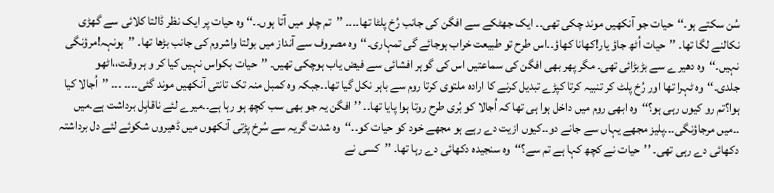سُن سکتے ہو۔‘‘حیات جو آنکھیں موند چکی تھی۔۔ ایک جھٹکے سے افگن کی جانب رُخ پلٹا تھا۔۔۔۔ ’’تم چلو میں آتا ہوں۔۔‘‘ وہ حیات پر ایک نظر ڈالتا کلائی سے گھڑی نکالنے لگا تھا۔ ’’حیات اُٹھ جاؤ یار!کھانا کھاؤ۔۔اس طرح تو طبیعت خراب ہوجائے گی تمہاری۔‘‘وہ مصروف سے آنداز میں بولتا واشروم کی جانب بڑھا تھا۔ ’’ہونہہ!مرؤنگی نہیں۔‘‘وہ دھیر ے سے بڑبڑائی تھی۔ مگر پھر بھی افگن کی سماعتیں اس کی گوہر افشائی سے فیض یاب ہوچکی تھیں۔ ’’حیات بکواس نہیں کیا کر و ہر وقت،،اٹھو جلدی۔‘‘وہ ٹہرا تھا اور رُخ پلٹ کر تنبیہ کرتا کپڑے تبدیل کرنے کا ارادہ ملتوی کرتا روم سے باہر نکل گیا تھا۔۔جبکہ وہ کمبل منہ تک تانتی آنکھیں موند گئی۔۔۔۔ ۔۔۔ ’’اُجالا کیا ہوا؟تم رو کیوں رہی ہو؟‘‘وہ ابھی روم میں داخل ہوا ہی تھا کہ اُجالا کو بُری طرح روتا ہوا پایا تھا۔۔ ’’افگن یہ جو بھی سب کچھ ہو رہا ہے۔۔میرے لئے ناقابِل برداشت ہے۔میں ۔۔میں مرجاؤنگی۔۔۔پلیز مجھے یہاں سے جانے دو۔۔کیوں ازیت دے رہے ہو مجھے خود کو حیات کو۔۔‘‘وہ شدت گریہ سے سُرخ پڑتی آنکھوں میں ڈھیروں شکوئے لئے دل برداشتہ دکھائی دے رہی تھی۔ ’’حیات نے کچھ کہا ہے تم سے؟‘‘وہ سنجیدہ دکھائی دے رہا تھا۔ ’’کسی نے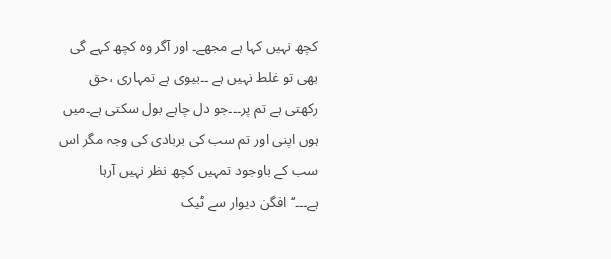کچھ نہیں کہا ہے مجھے۔ اور آگر وہ کچھ کہے گی بھی تو غلط نہیں ہے ۔۔بیوی ہے تمہاری ،حق رکھتی ہے تم پر۔۔۔جو دل چاہے بول سکتی ہے۔میں ہوں اپنی اور تم سب کی بربادی کی وجہ مگر اس سب کے باوجود تمہیں کچھ نظر نہیں آرہا ہے۔۔۔‘‘افگن دیوار سے ٹیک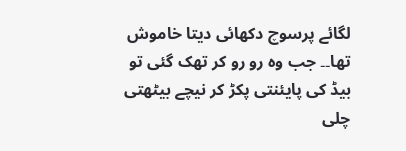لگائے پرسوچ دکھائی دیتا خاموش تھا۔۔ جب وہ رو رو کر تھک گئی تو بیڈ کی پایئنتی پکڑ کر نیچے بیٹھتی چلی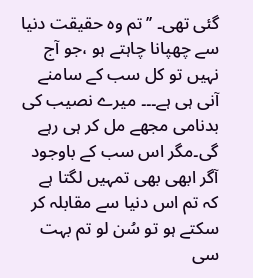گئی تھی۔ ’’تم وہ حقیقت دنیا سے چھپانا چاہتے ہو ،جو آج نہیں تو کل سب کے سامنے آنی ہی ہے۔۔۔ میرے نصیب کی بدنامی مجھے مل کر ہی رہے گی۔مگر اس سب کے باوجود آگر ابھی بھی تمہیں لگتا ہے کہ تم اس دنیا سے مقابلہ کر سکتے ہو تو سُن لو تم بہت سی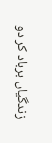زندگیاں برباد کر دو